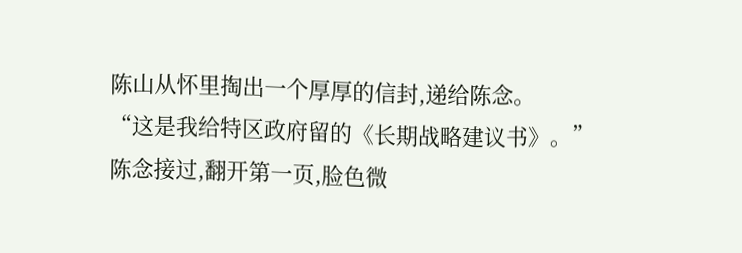陈山从怀里掏出一个厚厚的信封,递给陈念。
“这是我给特区政府留的《长期战略建议书》。”
陈念接过,翻开第一页,脸色微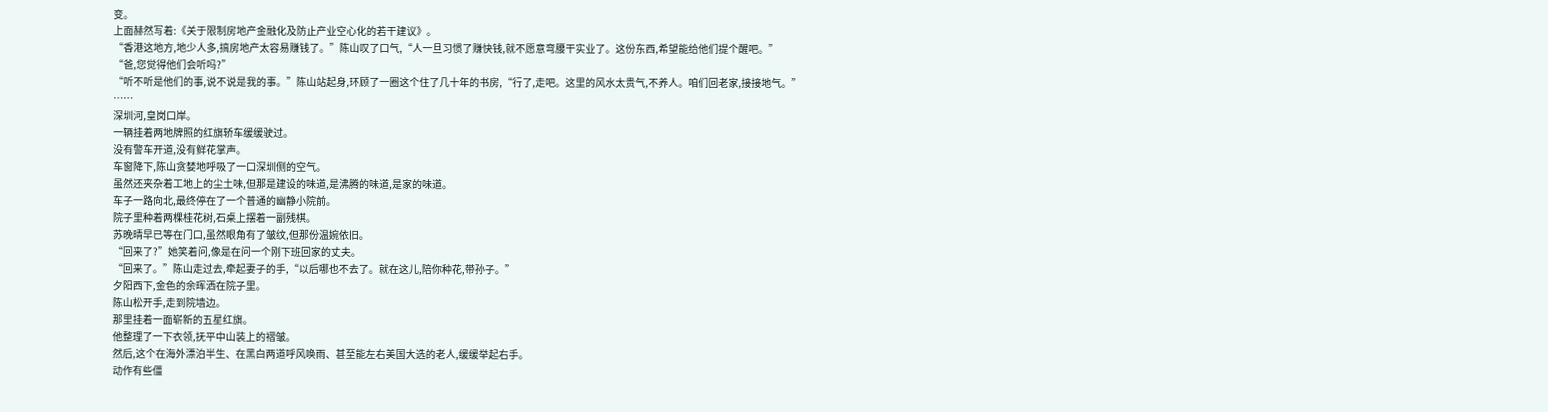变。
上面赫然写着:《关于限制房地产金融化及防止产业空心化的若干建议》。
“香港这地方,地少人多,搞房地产太容易赚钱了。”陈山叹了口气,“人一旦习惯了赚快钱,就不愿意弯腰干实业了。这份东西,希望能给他们提个醒吧。”
“爸,您觉得他们会听吗?”
“听不听是他们的事,说不说是我的事。”陈山站起身,环顾了一圈这个住了几十年的书房,“行了,走吧。这里的风水太贵气,不养人。咱们回老家,接接地气。”
……
深圳河,皇岗口岸。
一辆挂着两地牌照的红旗轿车缓缓驶过。
没有警车开道,没有鲜花掌声。
车窗降下,陈山贪婪地呼吸了一口深圳侧的空气。
虽然还夹杂着工地上的尘土味,但那是建设的味道,是沸腾的味道,是家的味道。
车子一路向北,最终停在了一个普通的幽静小院前。
院子里种着两棵桂花树,石桌上摆着一副残棋。
苏晚晴早已等在门口,虽然眼角有了皱纹,但那份温婉依旧。
“回来了?”她笑着问,像是在问一个刚下班回家的丈夫。
“回来了。”陈山走过去,牵起妻子的手,“以后哪也不去了。就在这儿,陪你种花,带孙子。”
夕阳西下,金色的余晖洒在院子里。
陈山松开手,走到院墙边。
那里挂着一面崭新的五星红旗。
他整理了一下衣领,抚平中山装上的褶皱。
然后,这个在海外漂泊半生、在黑白两道呼风唤雨、甚至能左右美国大选的老人,缓缓举起右手。
动作有些僵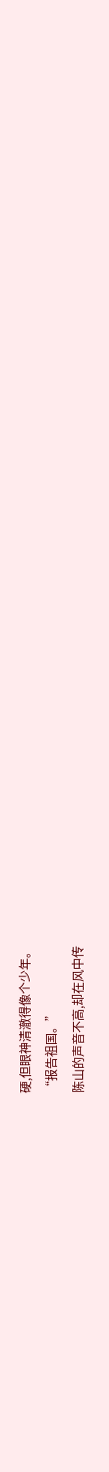硬,但眼神清澈得像个少年。
“报告祖国。”
陈山的声音不高,却在风中传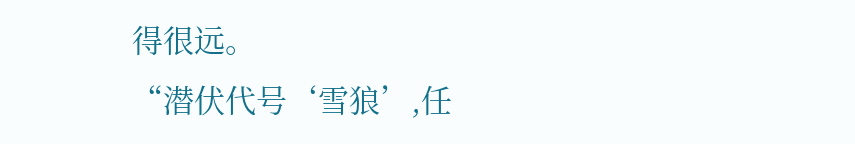得很远。
“潜伏代号‘雪狼’,任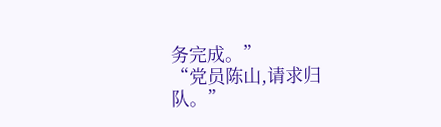务完成。”
“党员陈山,请求归队。”